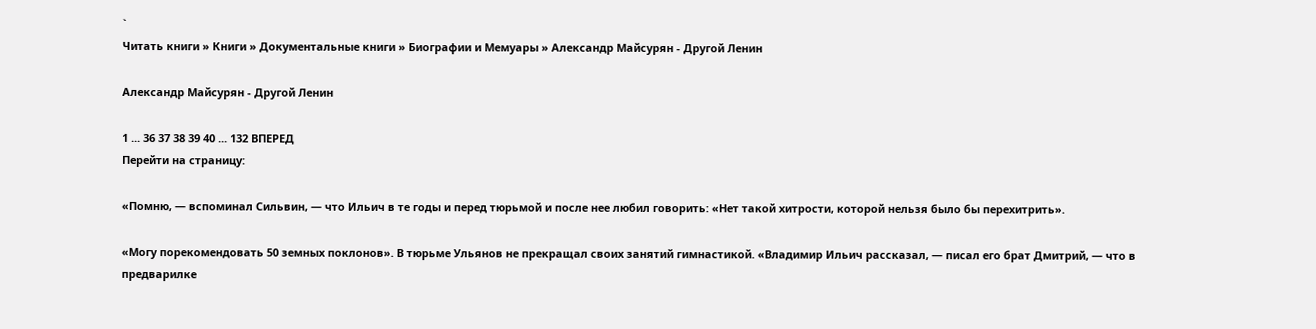`
Читать книги » Книги » Документальные книги » Биографии и Мемуары » Александр Майсурян - Другой Ленин

Александр Майсурян - Другой Ленин

1 ... 36 37 38 39 40 ... 132 ВПЕРЕД
Перейти на страницу:

«Помню, — вспоминал Сильвин, — что Ильич в те годы и перед тюрьмой и после нее любил говорить: «Нет такой хитрости, которой нельзя было бы перехитрить».

«Могу порекомендовать 50 земных поклонов». В тюрьме Ульянов не прекращал своих занятий гимнастикой. «Владимир Ильич рассказал, — писал его брат Дмитрий, — что в предварилке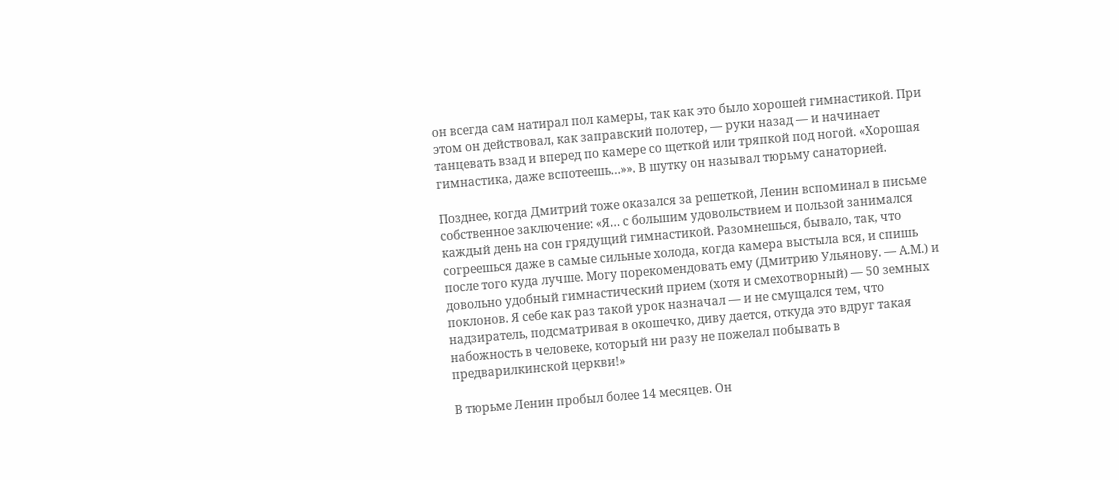он всегда сам натирал пол камеры, так как это было хорошей гимнастикой. При этом он действовал, как заправский полотер, — руки назад — и начинает танцевать взад и вперед по камере со щеткой или тряпкой под ногой. «Хорошая гимнастика, даже вспотеешь…»». В шутку он называл тюрьму санаторией.

Позднее, когда Дмитрий тоже оказался за решеткой, Ленин вспоминал в письме собственное заключение: «Я… с большим удовольствием и пользой занимался каждый день на сон грядущий гимнастикой. Разомнешься, бывало, так, что согреешься даже в самые сильные холода, когда камера выстыла вся, и спишь после того куда лучше. Могу порекомендовать ему (Дмитрию Ульянову. — А.М.) и довольно удобный гимнастический прием (хотя и смехотворный) — 50 земных поклонов. Я себе как раз такой урок назначал — и не смущался тем, что надзиратель, подсматривая в окошечко, диву дается, откуда это вдруг такая набожность в человеке, который ни разу не пожелал побывать в предварилкинской церкви!»

В тюрьме Ленин пробыл более 14 месяцев. Он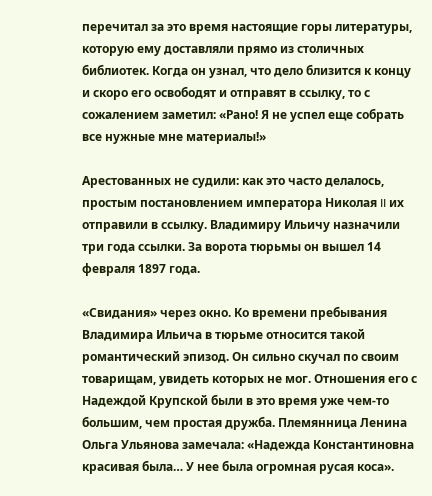перечитал за это время настоящие горы литературы, которую ему доставляли прямо из столичных библиотек. Когда он узнал, что дело близится к концу и скоро его освободят и отправят в ссылку, то с сожалением заметил: «Рано! Я не успел еще собрать все нужные мне материалы!»

Арестованных не судили: как это часто делалось, простым постановлением императора Николая II их отправили в ссылку. Владимиру Ильичу назначили три года ссылки. За ворота тюрьмы он вышел 14 февраля 1897 года.

«Свидания» через окно. Ко времени пребывания Владимира Ильича в тюрьме относится такой романтический эпизод. Он сильно скучал по своим товарищам, увидеть которых не мог. Отношения его с Надеждой Крупской были в это время уже чем-то большим, чем простая дружба. Племянница Ленина Ольга Ульянова замечала: «Надежда Константиновна красивая была… У нее была огромная русая коса».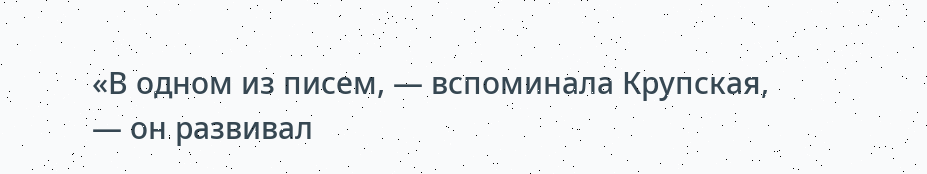«В одном из писем, — вспоминала Крупская, — он развивал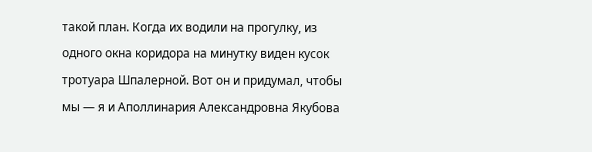такой план. Когда их водили на прогулку, из одного окна коридора на минутку виден кусок тротуара Шпалерной. Вот он и придумал, чтобы мы — я и Аполлинария Александровна Якубова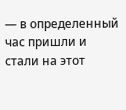— в определенный час пришли и стали на этот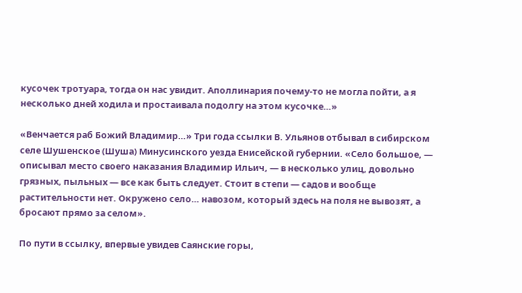кусочек тротуара, тогда он нас увидит. Аполлинария почему-то не могла пойти, а я несколько дней ходила и простаивала подолгу на этом кусочке…»

«Венчается раб Божий Владимир…» Три года ссылки В. Ульянов отбывал в сибирском селе Шушенское (Шуша) Минусинского уезда Енисейской губернии. «Село большое, — описывал место своего наказания Владимир Ильич, — в несколько улиц, довольно грязных, пыльных — все как быть следует. Стоит в степи — садов и вообще растительности нет. Окружено село… навозом, который здесь на поля не вывозят, а бросают прямо за селом».

По пути в ссылку, впервые увидев Саянские горы,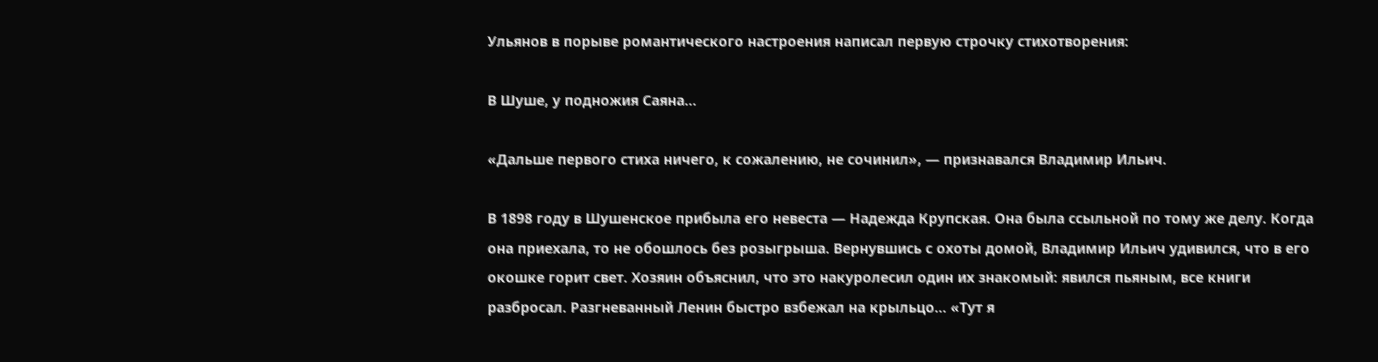Ульянов в порыве романтического настроения написал первую строчку стихотворения:

В Шуше, у подножия Саяна…

«Дальше первого стиха ничего, к сожалению, не сочинил», — признавался Владимир Ильич.

В 1898 году в Шушенское прибыла его невеста — Надежда Крупская. Она была ссыльной по тому же делу. Когда она приехала, то не обошлось без розыгрыша. Вернувшись с охоты домой, Владимир Ильич удивился, что в его окошке горит свет. Хозяин объяснил, что это накуролесил один их знакомый: явился пьяным, все книги разбросал. Разгневанный Ленин быстро взбежал на крыльцо… «Тут я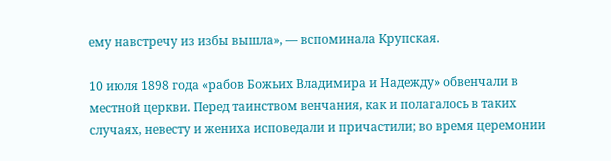ему навстречу из избы вышла», — вспоминала Крупская.

10 июля 1898 года «рабов Божьих Владимира и Надежду» обвенчали в местной церкви. Перед таинством венчания, как и полагалось в таких случаях, невесту и жениха исповедали и причастили; во время церемонии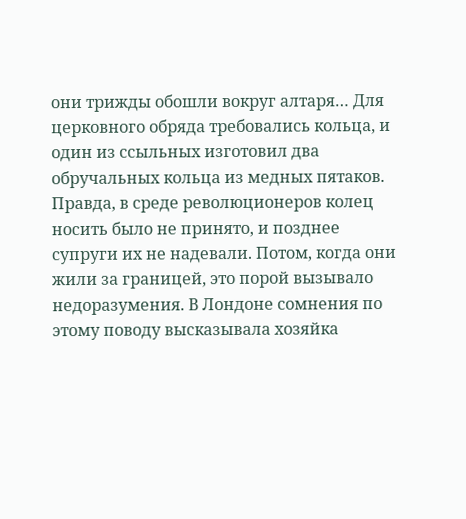они трижды обошли вокруг алтаря… Для церковного обряда требовались кольца, и один из ссыльных изготовил два обручальных кольца из медных пятаков. Правда, в среде революционеров колец носить было не принято, и позднее супруги их не надевали. Потом, когда они жили за границей, это порой вызывало недоразумения. В Лондоне сомнения по этому поводу высказывала хозяйка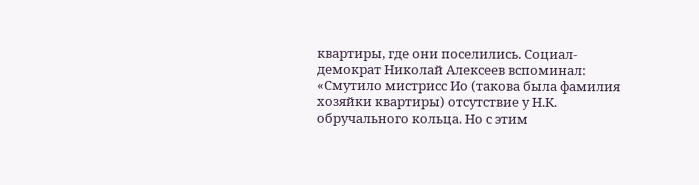квартиры, где они поселились. Социал-демократ Николай Алексеев вспоминал: «Смутило мистрисс Ио (такова была фамилия хозяйки квартиры) отсутствие у Н.К. обручального кольца. Но с этим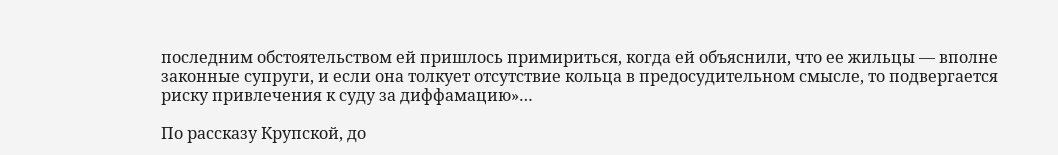последним обстоятельством ей пришлось примириться, когда ей объяснили, что ее жильцы — вполне законные супруги, и если она толкует отсутствие кольца в предосудительном смысле, то подвергается риску привлечения к суду за диффамацию»…

По рассказу Крупской, до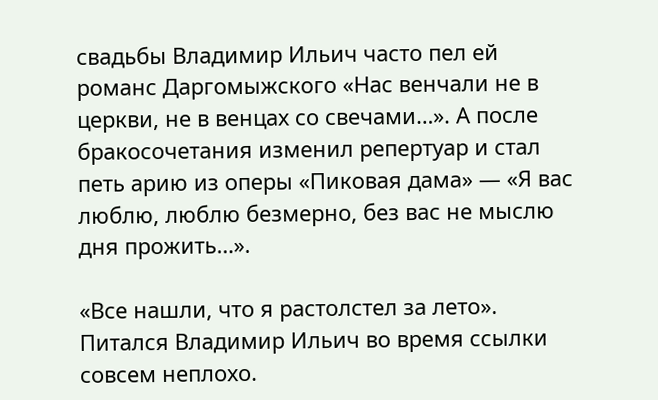свадьбы Владимир Ильич часто пел ей романс Даргомыжского «Нас венчали не в церкви, не в венцах со свечами…». А после бракосочетания изменил репертуар и стал петь арию из оперы «Пиковая дама» — «Я вас люблю, люблю безмерно, без вас не мыслю дня прожить…».

«Все нашли, что я растолстел за лето». Питался Владимир Ильич во время ссылки совсем неплохо.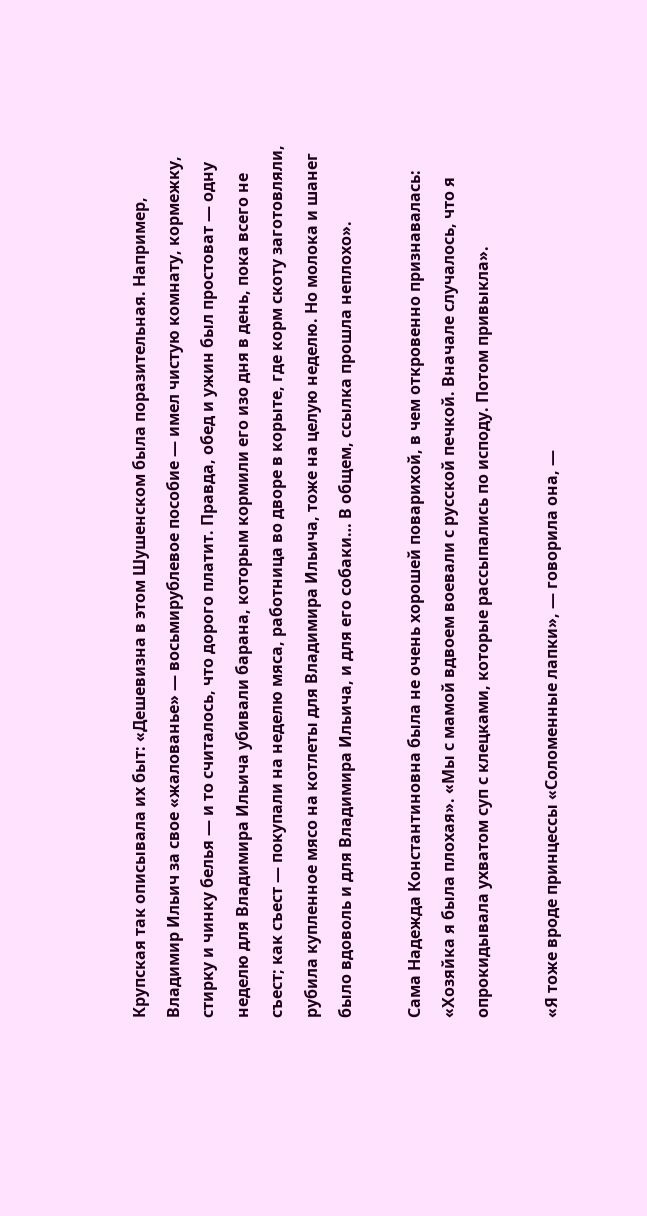Крупская так описывала их быт: «Дешевизна в этом Шушенском была поразительная. Например, Владимир Ильич за свое «жалованье» — восьмирублевое пособие — имел чистую комнату, кормежку, стирку и чинку белья — и то считалось, что дорого платит. Правда, обед и ужин был простоват — одну неделю для Владимира Ильича убивали барана, которым кормили его изо дня в день, пока всего не съест; как съест — покупали на неделю мяса, работница во дворе в корыте, где корм скоту заготовляли, рубила купленное мясо на котлеты для Владимира Ильича, тоже на целую неделю. Но молока и шанег было вдоволь и для Владимира Ильича, и для его собаки… В общем, ссылка прошла неплохо».

Сама Надежда Константиновна была не очень хорошей поварихой, в чем откровенно признавалась: «Хозяйка я была плохая». «Мы с мамой вдвоем воевали с русской печкой. Вначале случалось, что я опрокидывала ухватом суп с клецками, которые рассыпались по исподу. Потом привыкла».

«Я тоже вроде принцессы «Соломенные лапки», — говорила она, —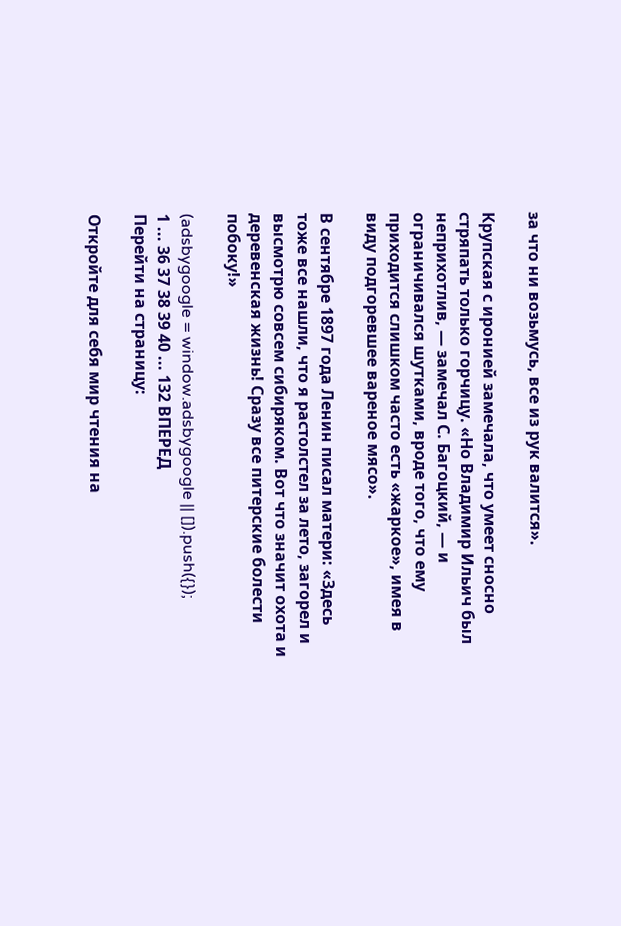за что ни возьмусь, все из рук валится».

Крупская с иронией замечала, что умеет сносно стряпать только горчицу. «Но Владимир Ильич был неприхотлив, — замечал С. Багоцкий, — и ограничивался шутками, вроде того, что ему приходится слишком часто есть «жаркое», имея в виду подгоревшее вареное мясо».

В сентябре 1897 года Ленин писал матери: «Здесь тоже все нашли, что я растолстел за лето, загорел и высмотрю совсем сибиряком. Вот что значит охота и деревенская жизнь! Сразу все питерские болести побоку!»

(adsbygoogle = window.adsbygoogle || []).push({});
1 ... 36 37 38 39 40 ... 132 ВПЕРЕД
Перейти на страницу:

Откройте для себя мир чтения на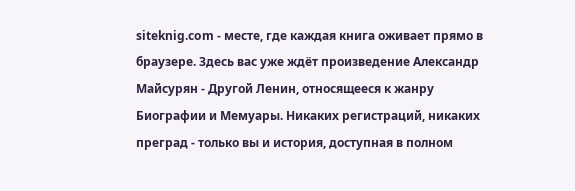siteknig.com - месте, где каждая книга оживает прямо в браузере. Здесь вас уже ждёт произведение Александр Майсурян - Другой Ленин, относящееся к жанру Биографии и Мемуары. Никаких регистраций, никаких преград - только вы и история, доступная в полном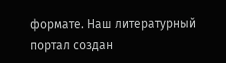формате. Наш литературный портал создан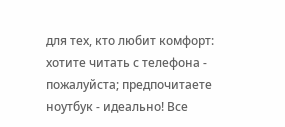для тех, кто любит комфорт: хотите читать с телефона - пожалуйста; предпочитаете ноутбук - идеально! Все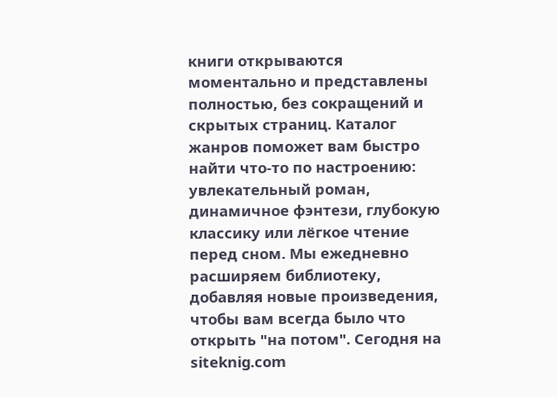книги открываются моментально и представлены полностью, без сокращений и скрытых страниц. Каталог жанров поможет вам быстро найти что-то по настроению: увлекательный роман, динамичное фэнтези, глубокую классику или лёгкое чтение перед сном. Мы ежедневно расширяем библиотеку, добавляя новые произведения, чтобы вам всегда было что открыть "на потом". Сегодня на siteknig.com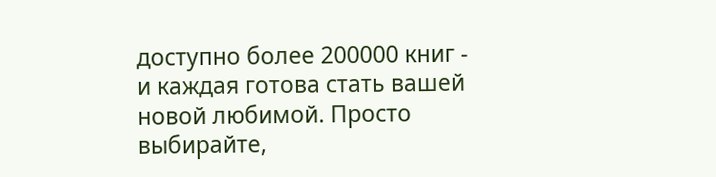доступно более 200000 книг - и каждая готова стать вашей новой любимой. Просто выбирайте,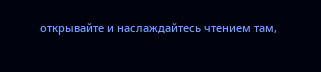открывайте и наслаждайтесь чтением там,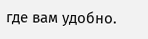где вам удобно.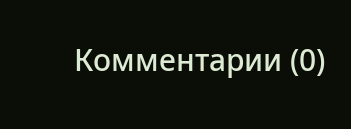Комментарии (0)